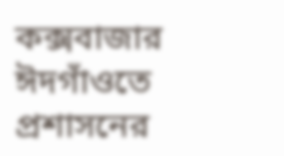কক্সবাজার ঈদগাঁওতে প্রশাসনের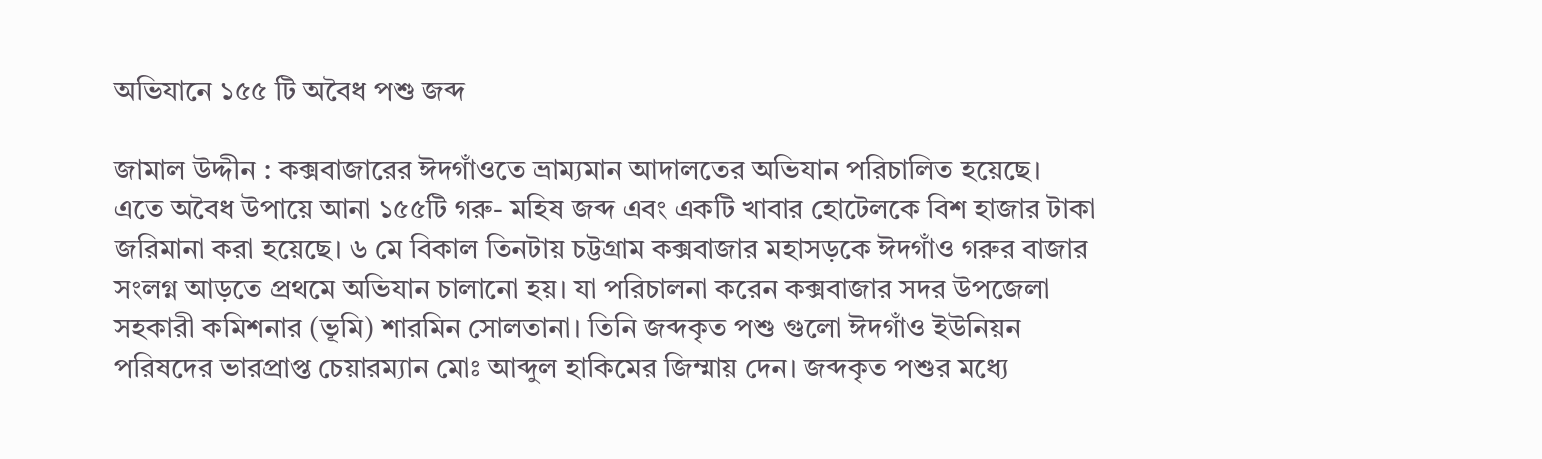অভিযানে ১৫৫ টি অবৈধ পশু জব্দ

জামাল উদ্দীন : কক্সবাজারের ঈদগাঁওতে ভ্রাম্যমান আদালতের অভিযান পরিচালিত হয়েছে। এতে অবৈধ উপায়ে আনা ১৫৫টি গরু- মহিষ জব্দ এবং একটি খাবার হোটেলকে বিশ হাজার টাকা জরিমানা করা হয়েছে। ৬ মে বিকাল তিনটায় চট্টগ্রাম কক্সবাজার মহাসড়কে ঈদগাঁও গরুর বাজার সংলগ্ন আড়তে প্রথমে অভিযান চালানো হয়। যা পরিচালনা করেন কক্সবাজার সদর উপজেলা সহকারী কমিশনার (ভূমি) শারমিন সোলতানা। তিনি জব্দকৃত পশু গুলো ঈদগাঁও ইউনিয়ন পরিষদের ভারপ্রাপ্ত চেয়ারম্যান মোঃ আব্দুল হাকিমের জিম্মায় দেন। জব্দকৃত পশুর মধ্যে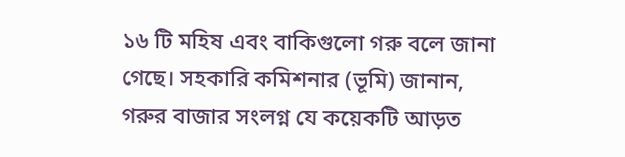১৬ টি মহিষ এবং বাকিগুলো গরু বলে জানা গেছে। সহকারি কমিশনার (ভূমি) জানান, গরুর বাজার সংলগ্ন যে কয়েকটি আড়ত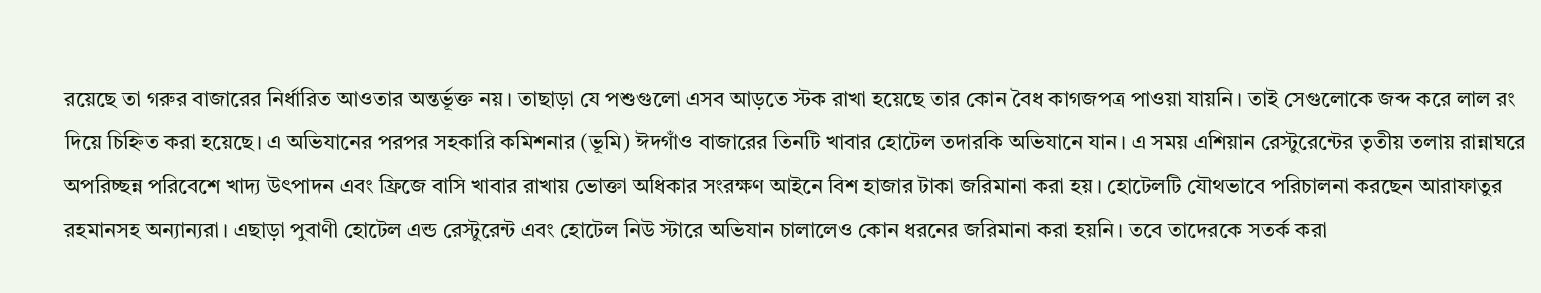রয়েছে তা গরুর বাজারের নির্ধারিত আওতার অন্তর্ভূক্ত নয়। তাছাড়া যে পশুগুলো এসব আড়তে স্টক রাখা হয়েছে তার কোন বৈধ কাগজপত্র পাওয়া যায়নি। তাই সেগুলোকে জব্দ করে লাল রং দিয়ে চিহ্নিত করা হয়েছে। এ অভিযানের পরপর সহকারি কমিশনার (ভূমি) ঈদগাঁও বাজারের তিনটি খাবার হোটেল তদারকি অভিযানে যান। এ সময় এশিয়ান রেস্টুরেন্টের তৃতীয় তলায় রান্নাঘরে অপরিচ্ছন্ন পরিবেশে খাদ্য উৎপাদন এবং ফ্রিজে বাসি খাবার রাখায় ভোক্তা অধিকার সংরক্ষণ আইনে বিশ হাজার টাকা জরিমানা করা হয়। হোটেলটি যৌথভাবে পরিচালনা করছেন আরাফাতুর রহমানসহ অন্যান্যরা। এছাড়া পুবাণী হোটেল এন্ড রেস্টুরেন্ট এবং হোটেল নিউ স্টারে অভিযান চালালেও কোন ধরনের জরিমানা করা হয়নি। তবে তাদেরকে সতর্ক করা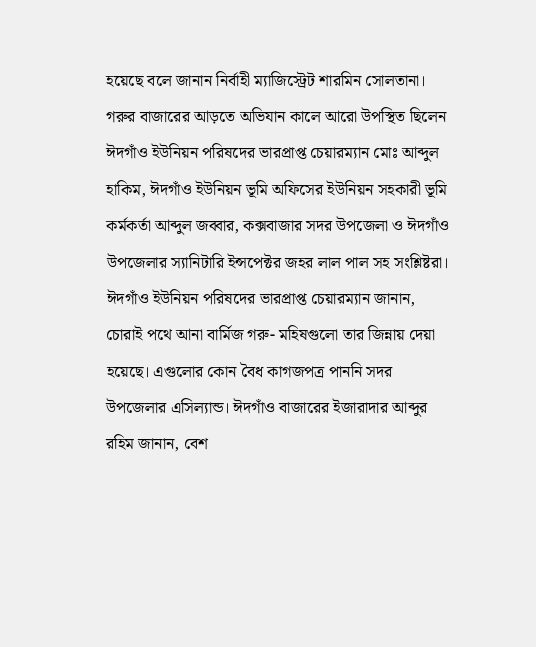হয়েছে বলে জানান নির্বাহী ম্যাজিস্ট্রেট শারমিন সোলতানা। গরুর বাজারের আড়তে অভিযান কালে আরো উপস্থিত ছিলেন ঈদগাঁও ইউনিয়ন পরিষদের ভারপ্রাপ্ত চেয়ারম্যান মোঃ আব্দুল হাকিম, ঈদগাঁও ইউনিয়ন ভূমি অফিসের ইউনিয়ন সহকারী ভূমি কর্মকর্তা আব্দুল জব্বার, কক্সবাজার সদর উপজেলা ও ঈদগাঁও উপজেলার স্যানিটারি ইন্সপেক্টর জহর লাল পাল সহ সংশ্লিষ্টরা। ঈদগাঁও ইউনিয়ন পরিষদের ভারপ্রাপ্ত চেয়ারম্যান জানান, চোরাই পথে আনা বার্মিজ গরু- মহিষগুলো তার জিন্নায় দেয়া হয়েছে। এগুলোর কোন বৈধ কাগজপত্র পাননি সদর উপজেলার এসিল্যান্ড। ঈদগাঁও বাজারের ইজারাদার আব্দুর রহিম জানান, বেশ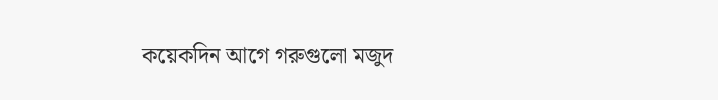কয়েকদিন আগে গরুগুলো মজুদ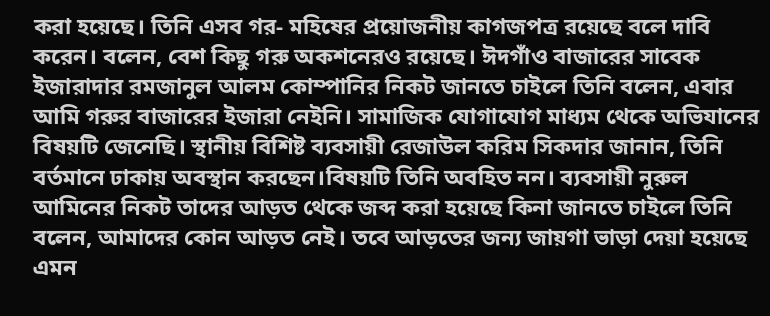করা হয়েছে। তিনি এসব গর- মহিষের প্রয়োজনীয় কাগজপত্র রয়েছে বলে দাবি করেন। বলেন, বেশ কিছু গরু অকশনেরও রয়েছে। ঈদগাঁও বাজারের সাবেক ইজারাদার রমজানুল আলম কোম্পানির নিকট জানতে চাইলে তিনি বলেন, এবার আমি গরুর বাজারের ইজারা নেইনি। সামাজিক যোগাযোগ মাধ্যম থেকে অভিযানের বিষয়টি জেনেছি। স্থানীয় বিশিষ্ট ব্যবসায়ী রেজাউল করিম সিকদার জানান, তিনি বর্তমানে ঢাকায় অবস্থান করছেন।বিষয়টি তিনি অবহিত নন। ব্যবসায়ী নুরুল আমিনের নিকট তাদের আড়ত থেকে জব্দ করা হয়েছে কিনা জানতে চাইলে তিনি বলেন, আমাদের কোন আড়ত নেই। তবে আড়তের জন্য জায়গা ভাড়া দেয়া হয়েছে এমন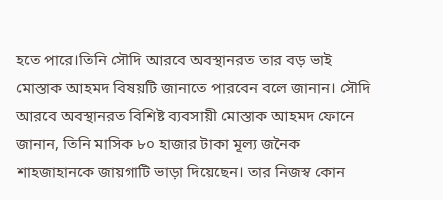হতে পারে।তিনি সৌদি আরবে অবস্থানরত তার বড় ভাই মোস্তাক আহমদ বিষয়টি জানাতে পারবেন বলে জানান। সৌদি আরবে অবস্থানরত বিশিষ্ট ব্যবসায়ী মোস্তাক আহমদ ফোনে জানান, তিনি মাসিক ৮০ হাজার টাকা মূল্য জনৈক শাহজাহানকে জায়গাটি ভাড়া দিয়েছেন। তার নিজস্ব কোন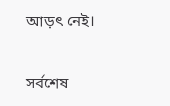আড়ৎ নেই।

সর্বশেষ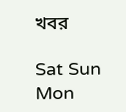খবর

Sat Sun Mon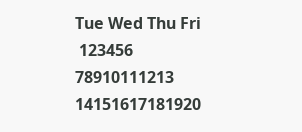Tue Wed Thu Fri
 123456
78910111213
14151617181920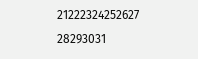21222324252627
28293031